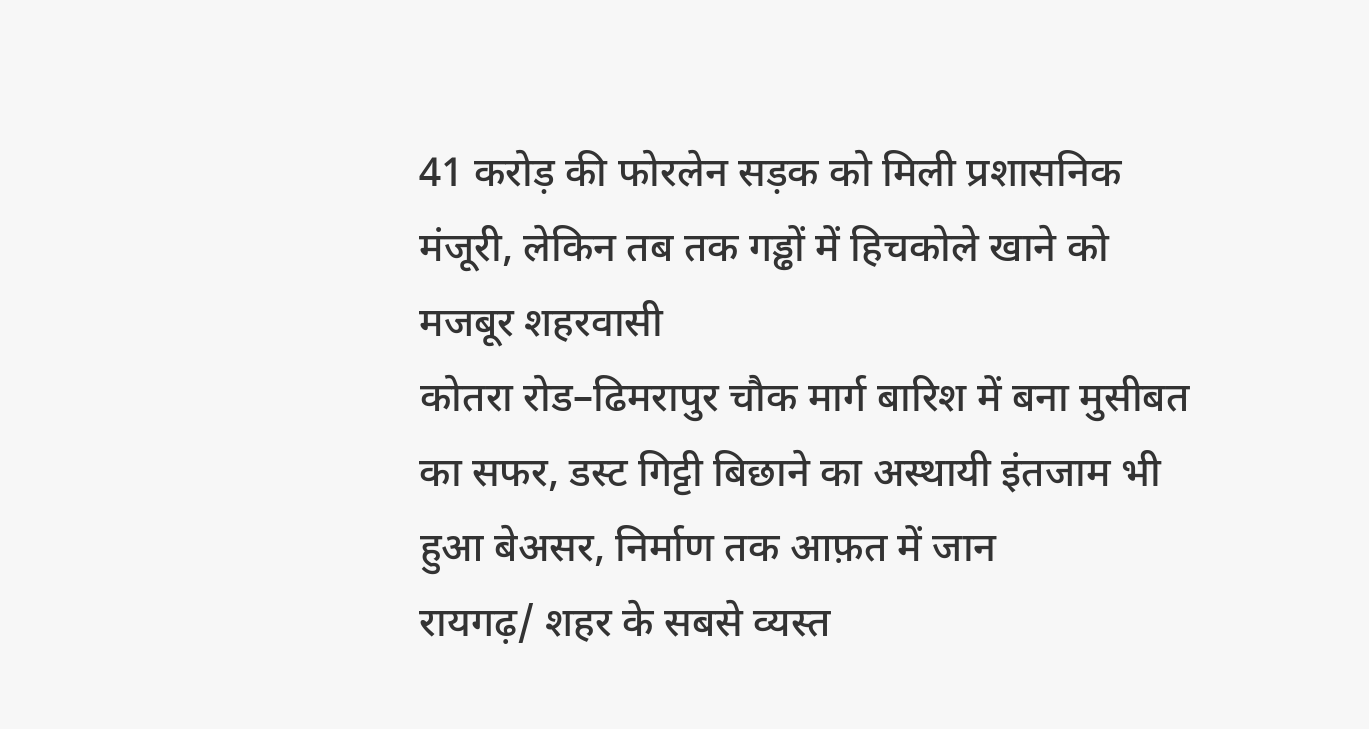41 करोड़ की फोरलेन सड़क को मिली प्रशासनिक मंजूरी, लेकिन तब तक गड्ढों में हिचकोले खाने को मजबूर शहरवासी
कोतरा रोड–ढिमरापुर चौक मार्ग बारिश में बना मुसीबत का सफर, डस्ट गिट्टी बिछाने का अस्थायी इंतजाम भी हुआ बेअसर, निर्माण तक आफ़त में जान
रायगढ़/ शहर के सबसे व्यस्त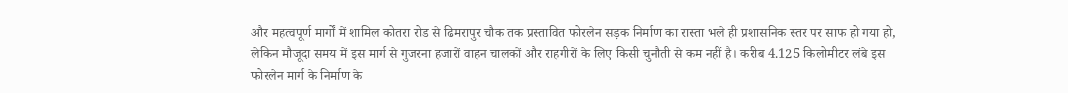और महत्वपूर्ण मार्गों में शामिल कोतरा रोड से ढिमरापुर चौक तक प्रस्तावित फोरलेन सड़क निर्माण का रास्ता भले ही प्रशासनिक स्तर पर साफ हो गया हो, लेकिन मौजूदा समय में इस मार्ग से गुजरना हजारों वाहन चालकों और राहगीरों के लिए किसी चुनौती से कम नहीं है। करीब 4.125 किलोमीटर लंबे इस फोरलेन मार्ग के निर्माण के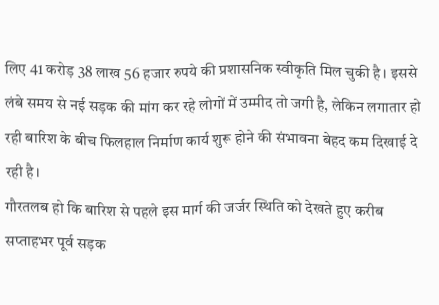लिए 41 करोड़ 38 लाख 56 हजार रुपये की प्रशासनिक स्वीकृति मिल चुकी है। इससे लंबे समय से नई सड़क की मांग कर रहे लोगों में उम्मीद तो जगी है, लेकिन लगातार हो रही बारिश के बीच फिलहाल निर्माण कार्य शुरू होने की संभावना बेहद कम दिखाई दे रही है।
गौरतलब हो कि बारिश से पहले इस मार्ग की जर्जर स्थिति को देखते हुए करीब सप्ताहभर पूर्व सड़क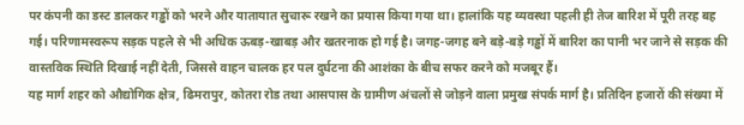पर कंपनी का डस्ट डालकर गड्ढों को भरने और यातायात सुचारू रखने का प्रयास किया गया था। हालांकि यह व्यवस्था पहली ही तेज बारिश में पूरी तरह बह गई। परिणामस्वरूप सड़क पहले से भी अधिक ऊबड़-खाबड़ और खतरनाक हो गई है। जगह-जगह बने बड़े-बड़े गड्ढों में बारिश का पानी भर जाने से सड़क की वास्तविक स्थिति दिखाई नहीं देती, जिससे वाहन चालक हर पल दुर्घटना की आशंका के बीच सफर करने को मजबूर हैं।
यह मार्ग शहर को औद्योगिक क्षेत्र, ढिमरापुर, कोतरा रोड तथा आसपास के ग्रामीण अंचलों से जोड़ने वाला प्रमुख संपर्क मार्ग है। प्रतिदिन हजारों की संख्या में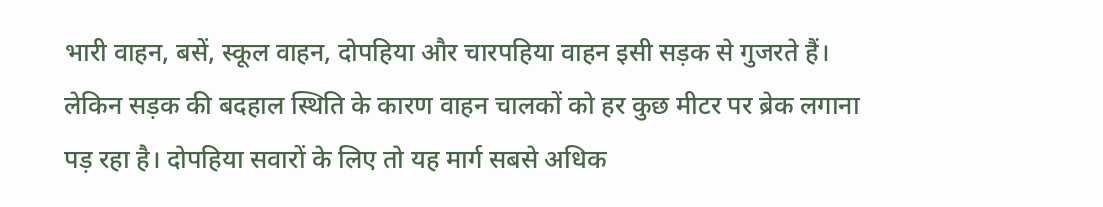भारी वाहन, बसें, स्कूल वाहन, दोपहिया और चारपहिया वाहन इसी सड़क से गुजरते हैं। लेकिन सड़क की बदहाल स्थिति के कारण वाहन चालकों को हर कुछ मीटर पर ब्रेक लगाना पड़ रहा है। दोपहिया सवारों के लिए तो यह मार्ग सबसे अधिक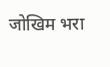जोखिम भरा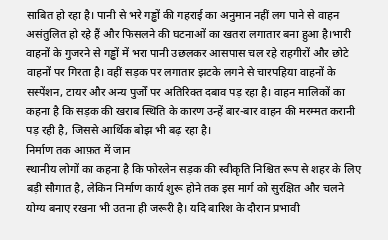साबित हो रहा है। पानी से भरे गड्ढों की गहराई का अनुमान नहीं लग पाने से वाहन असंतुलित हो रहे हैं और फिसलने की घटनाओं का खतरा लगातार बना हुआ है।भारी वाहनों के गुजरने से गड्ढों में भरा पानी उछलकर आसपास चल रहे राहगीरों और छोटे वाहनों पर गिरता है। वहीं सड़क पर लगातार झटके लगने से चारपहिया वाहनों के सस्पेंशन, टायर और अन्य पुर्जों पर अतिरिक्त दबाव पड़ रहा है। वाहन मालिकों का कहना है कि सड़क की खराब स्थिति के कारण उन्हें बार-बार वाहन की मरम्मत करानी पड़ रही है, जिससे आर्थिक बोझ भी बढ़ रहा है।
निर्माण तक आफ़त में जान
स्थानीय लोगों का कहना है कि फोरलेन सड़क की स्वीकृति निश्चित रूप से शहर के लिए बड़ी सौगात है, लेकिन निर्माण कार्य शुरू होने तक इस मार्ग को सुरक्षित और चलने योग्य बनाए रखना भी उतना ही जरूरी है। यदि बारिश के दौरान प्रभावी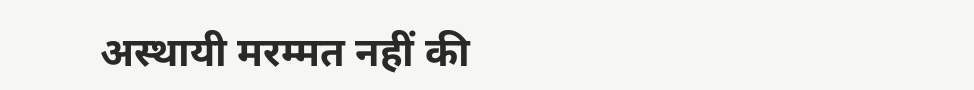अस्थायी मरम्मत नहीं की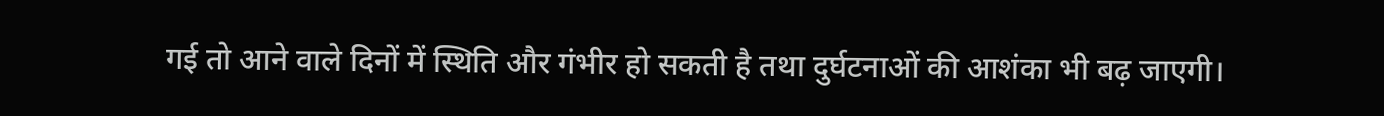गई तो आने वाले दिनों में स्थिति और गंभीर हो सकती है तथा दुर्घटनाओं की आशंका भी बढ़ जाएगी।